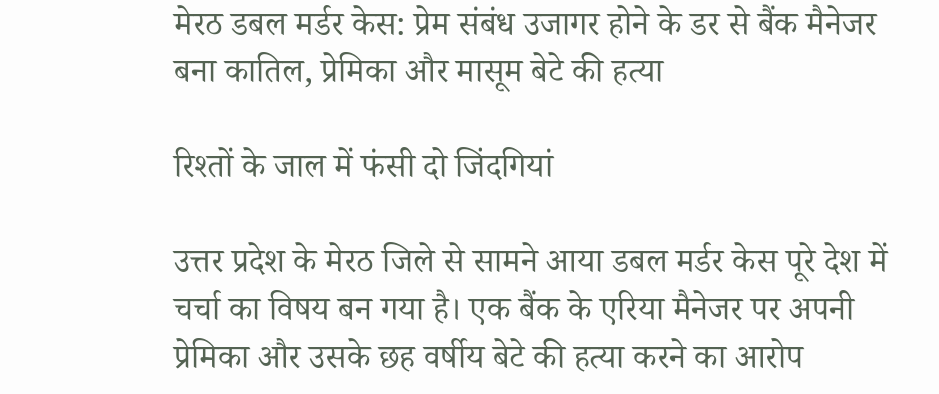मेरठ डबल मर्डर केस: प्रेम संबंध उजागर होने के डर से बैंक मैनेजर बना कातिल, प्रेमिका और मासूम बेटे की हत्या

रिश्तों के जाल में फंसी दो जिंदगियां

उत्तर प्रदेश के मेरठ जिले से सामने आया डबल मर्डर केस पूरे देश में चर्चा का विषय बन गया है। एक बैंक के एरिया मैनेजर पर अपनी प्रेमिका और उसके छह वर्षीय बेटे की हत्या करने का आरोप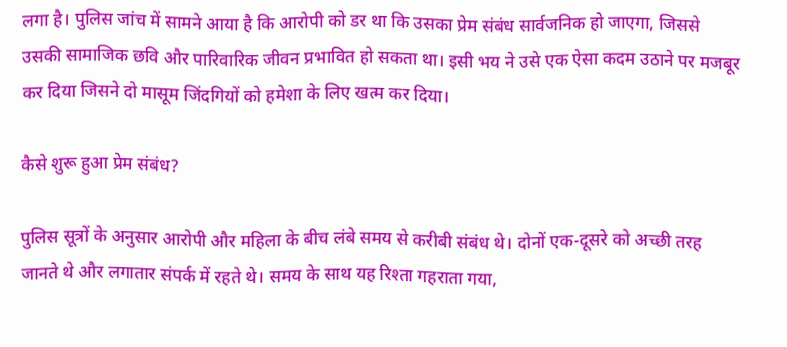लगा है। पुलिस जांच में सामने आया है कि आरोपी को डर था कि उसका प्रेम संबंध सार्वजनिक हो जाएगा, जिससे उसकी सामाजिक छवि और पारिवारिक जीवन प्रभावित हो सकता था। इसी भय ने उसे एक ऐसा कदम उठाने पर मजबूर कर दिया जिसने दो मासूम जिंदगियों को हमेशा के लिए खत्म कर दिया।

कैसे शुरू हुआ प्रेम संबंध?

पुलिस सूत्रों के अनुसार आरोपी और महिला के बीच लंबे समय से करीबी संबंध थे। दोनों एक-दूसरे को अच्छी तरह जानते थे और लगातार संपर्क में रहते थे। समय के साथ यह रिश्ता गहराता गया,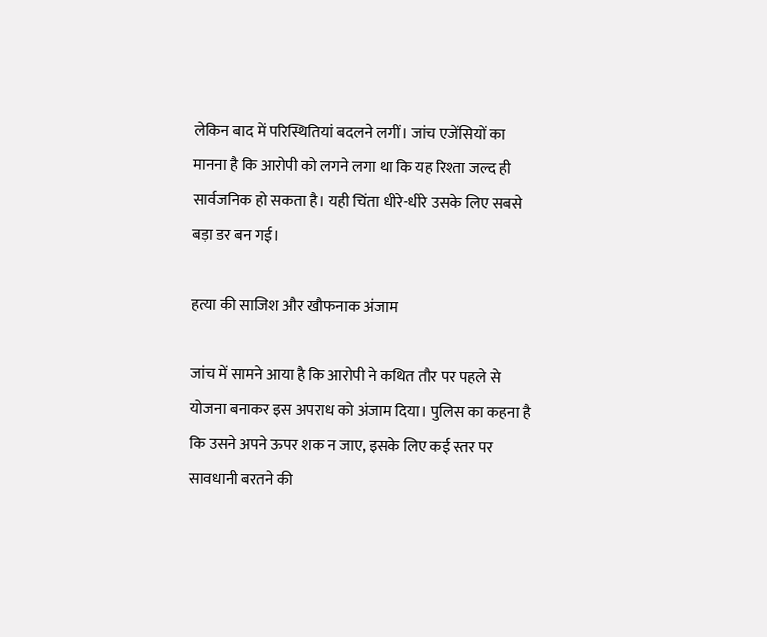लेकिन बाद में परिस्थितियां बदलने लगीं। जांच एजेंसियों का मानना है कि आरोपी को लगने लगा था कि यह रिश्ता जल्द ही सार्वजनिक हो सकता है। यही चिंता धीरे-धीरे उसके लिए सबसे बड़ा डर बन गई।

हत्या की साजिश और खौफनाक अंजाम

जांच में सामने आया है कि आरोपी ने कथित तौर पर पहले से योजना बनाकर इस अपराध को अंजाम दिया। पुलिस का कहना है कि उसने अपने ऊपर शक न जाए, इसके लिए कई स्तर पर सावधानी बरतने की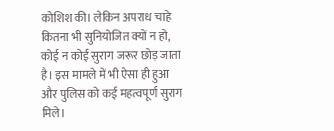कोशिश की। लेकिन अपराध चाहे कितना भी सुनियोजित क्यों न हो, कोई न कोई सुराग जरूर छोड़ जाता है। इस मामले में भी ऐसा ही हुआ और पुलिस को कई महत्वपूर्ण सुराग मिले।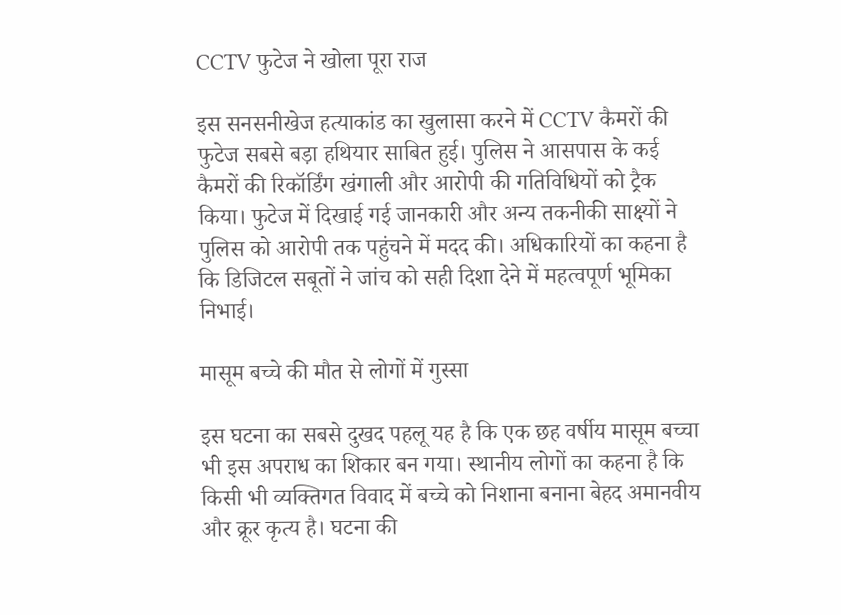CCTV फुटेज ने खोला पूरा राज

इस सनसनीखेज हत्याकांड का खुलासा करने में CCTV कैमरों की फुटेज सबसे बड़ा हथियार साबित हुई। पुलिस ने आसपास के कई कैमरों की रिकॉर्डिंग खंगाली और आरोपी की गतिविधियों को ट्रैक किया। फुटेज में दिखाई गई जानकारी और अन्य तकनीकी साक्ष्यों ने पुलिस को आरोपी तक पहुंचने में मदद की। अधिकारियों का कहना है कि डिजिटल सबूतों ने जांच को सही दिशा देने में महत्वपूर्ण भूमिका निभाई।

मासूम बच्चे की मौत से लोगों में गुस्सा

इस घटना का सबसे दुखद पहलू यह है कि एक छह वर्षीय मासूम बच्चा भी इस अपराध का शिकार बन गया। स्थानीय लोगों का कहना है कि किसी भी व्यक्तिगत विवाद में बच्चे को निशाना बनाना बेहद अमानवीय और क्रूर कृत्य है। घटना की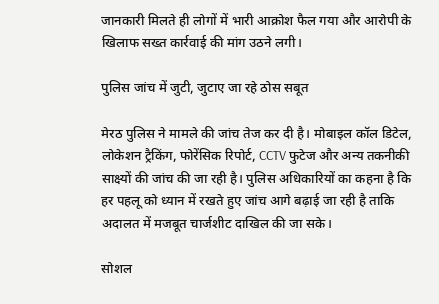जानकारी मिलते ही लोगों में भारी आक्रोश फैल गया और आरोपी के खिलाफ सख्त कार्रवाई की मांग उठने लगी।

पुलिस जांच में जुटी, जुटाए जा रहे ठोस सबूत

मेरठ पुलिस ने मामले की जांच तेज कर दी है। मोबाइल कॉल डिटेल, लोकेशन ट्रैकिंग, फोरेंसिक रिपोर्ट, CCTV फुटेज और अन्य तकनीकी साक्ष्यों की जांच की जा रही है। पुलिस अधिकारियों का कहना है कि हर पहलू को ध्यान में रखते हुए जांच आगे बढ़ाई जा रही है ताकि अदालत में मजबूत चार्जशीट दाखिल की जा सके।

सोशल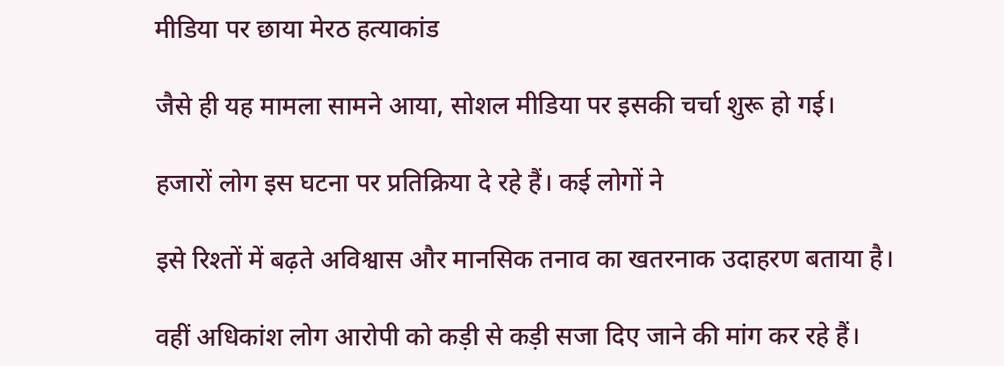मीडिया पर छाया मेरठ हत्याकांड

जैसे ही यह मामला सामने आया, सोशल मीडिया पर इसकी चर्चा शुरू हो गई।

हजारों लोग इस घटना पर प्रतिक्रिया दे रहे हैं। कई लोगों ने

इसे रिश्तों में बढ़ते अविश्वास और मानसिक तनाव का खतरनाक उदाहरण बताया है।

वहीं अधिकांश लोग आरोपी को कड़ी से कड़ी सजा दिए जाने की मांग कर रहे हैं।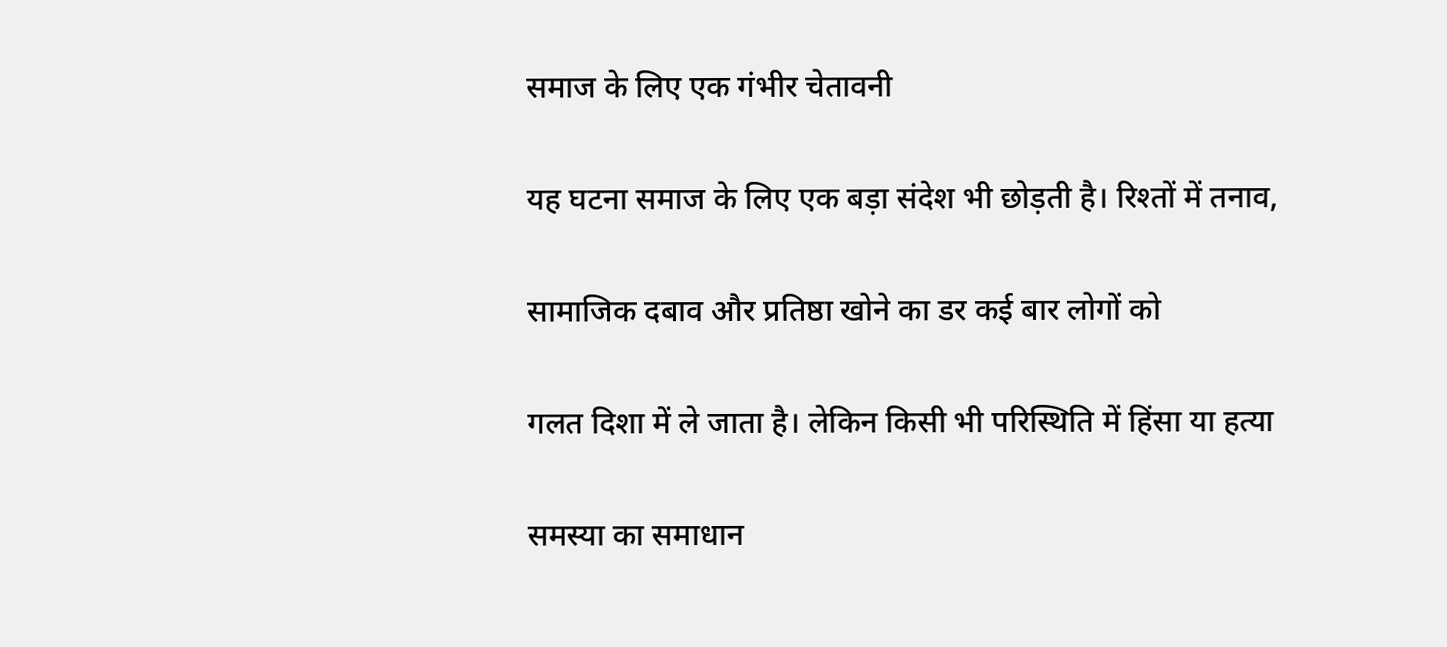समाज के लिए एक गंभीर चेतावनी

यह घटना समाज के लिए एक बड़ा संदेश भी छोड़ती है। रिश्तों में तनाव,

सामाजिक दबाव और प्रतिष्ठा खोने का डर कई बार लोगों को

गलत दिशा में ले जाता है। लेकिन किसी भी परिस्थिति में हिंसा या हत्या

समस्या का समाधान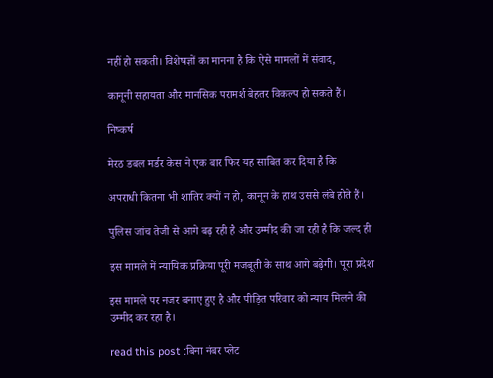नहीं हो सकती। विशेषज्ञों का मानना है कि ऐसे मामलों में संवाद,

कानूनी सहायता और मानसिक परामर्श बेहतर विकल्प हो सकते हैं।

निष्कर्ष

मेरठ डबल मर्डर केस ने एक बार फिर यह साबित कर दिया है कि

अपराधी कितना भी शातिर क्यों न हो, कानून के हाथ उससे लंबे होते हैं।

पुलिस जांच तेजी से आगे बढ़ रही है और उम्मीद की जा रही है कि जल्द ही

इस मामले में न्यायिक प्रक्रिया पूरी मजबूती के साथ आगे बढ़ेगी। पूरा प्रदेश

इस मामले पर नजर बनाए हुए है और पीड़ित परिवार को न्याय मिलने की उम्मीद कर रहा है।

read this post :बिना नंबर प्लेट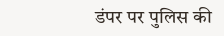डंपर पर पुलिस की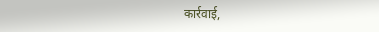कार्रवाई,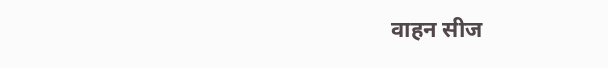वाहन सीज